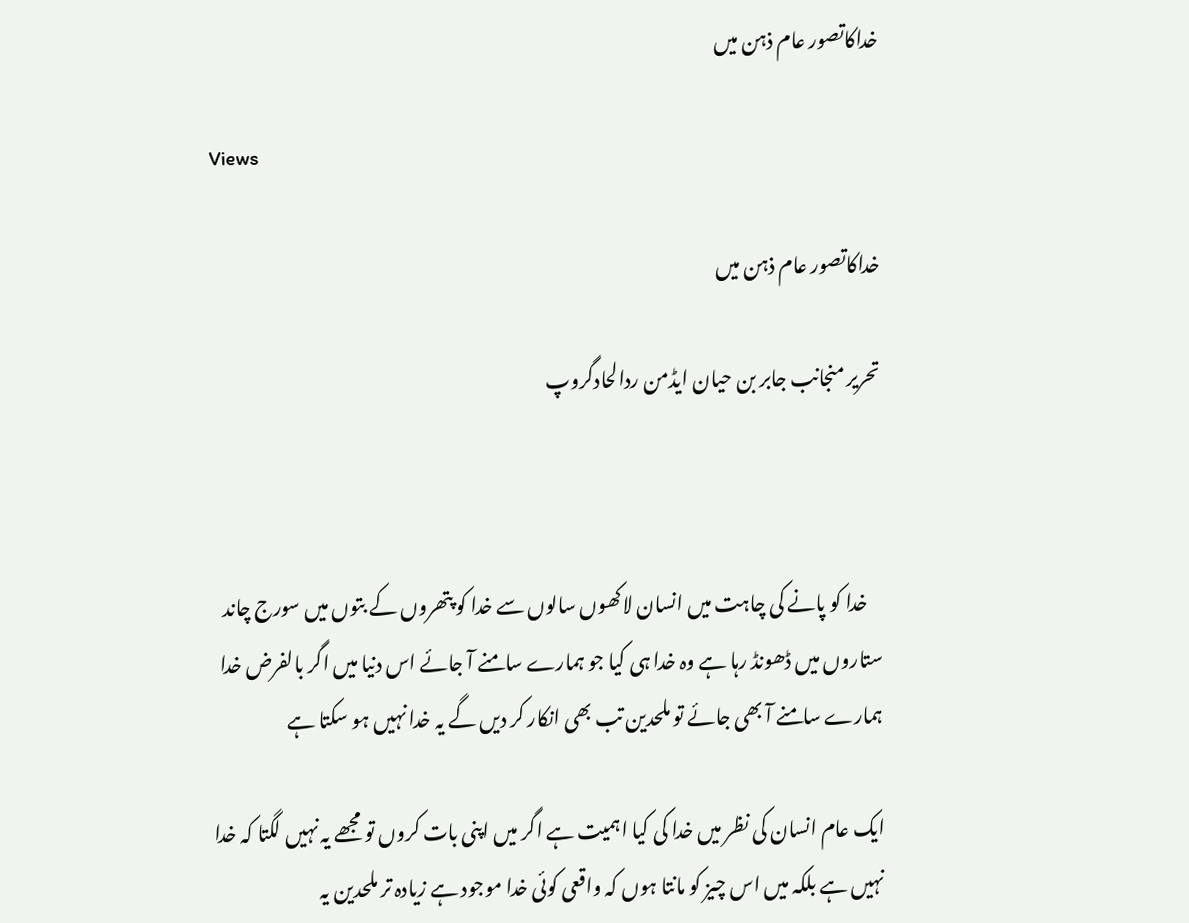خداکاتصور عام ذہن میں

Views

خداکاتصور عام ذہن میں

تحریر منجانب جابر بن حيان ایڈمن ردالحادگروپ



    خدا کو پانے کی چاہت میں انسان لاکھوں سالوں سے خدا کو پتھروں کے بتوں میں سورج چاند ستاروں میں ڈھونڈ رہا ہے وہ خدا ہی کیا جو ہمارے سامنے آ جائے اس دنیا میں اگر بالفرض خدا ہمارے سامنے آ بھی جائے تو ملحدین تب بھی انکار کر دیں گے یہ خدا نہیں ہو سکتا ہے

ایک عام انسان کی نظر میں خدا کی کیا اہمیت ہے اگر میں اپنی بات کروں تو مجھے یہ نہیں لگتا کہ خدا نہیں ہے بلکہ میں اس چیز کو مانتا ہوں کہ واقعی کوئی خدا موجود ہے زیادہ تر ملحدین یہ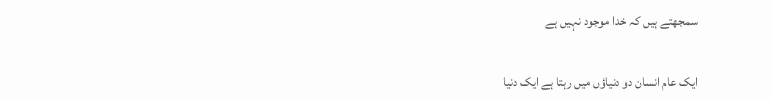سمجھتے ہیں کہ خدا موجود نہیں ہے

ایک عام انسان دو دنیاؤں میں رہتا ہے ایک دنیا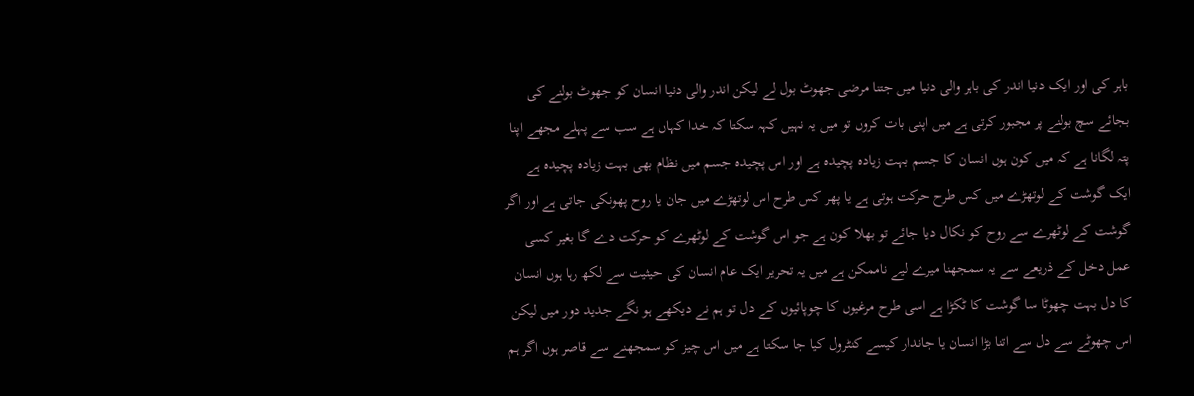باہر کی اور ایک دنیا اندر کی باہر والی دنیا میں جتنا مرضی جھوٹ بول لے لیکن اندر والی دنیا انسان کو جھوٹ بولنے کی بجائے سچ بولنے پر مجبور کرتی ہے میں اپنی بات کروں تو میں یہ نہیں کہہ سکتا کہ خدا کہاں ہے سب سے پہلے مجھے اپنا پتہ لگانا ہے کہ میں کون ہوں انسان کا جسم بہت زیادہ پچیدہ ہے اور اس پچیدہ جسم میں نظام بھی بہت زیادہ پچیدہ ہے ایک گوشت کے لوتھڑے میں کس طرح حرکت ہوتی ہے یا پھر کس طرح اس لوتھڑے میں جان یا روح پھونکی جاتی ہے اور اگر گوشت کے لوٹھرے سے روح کو نکال دیا جائے تو بھلا کون ہے جو اس گوشت کے لوٹھرے کو حرکت دے گا بغیر کسی عمل دخل کے ذریعے سے یہ سمجھنا میرے لیے ناممکن ہے میں یہ تحریر ایک عام انسان کی حیثیت سے لکھ رہا ہوں انسان کا دل بہت چھوٹا سا گوشت کا ٹکڑا ہے اسی طرح مرغیوں کا چوپائیوں کے دل تو ہم نے دیکھے ہو نگے جدید دور میں لیکن اس چھوٹے سے دل سے اتنا بڑا انسان یا جاندار کیسے کنٹرول کیا جا سکتا ہے میں اس چیز کو سمجھنے سے قاصر ہوں اگر ہم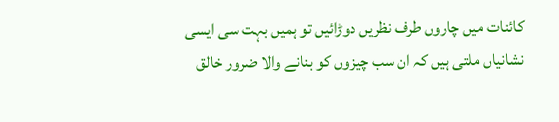کائنات میں چاروں طرف نظریں دوڑائیں تو ہمیں بہت سی ایسی نشانیاں ملتی ہیں کہ ان سب چیزوں کو بنانے والا ضرور خالق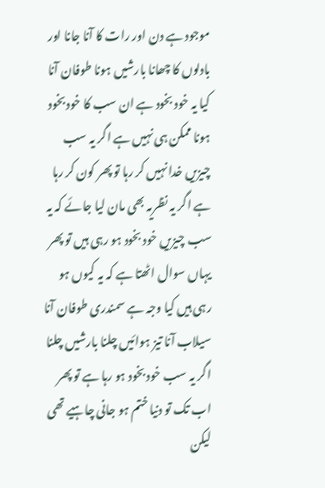موجود ہے دن اور رات کا آنا جانا اور بادلوں کا چھانا بارشیں ہونا طوفان آنا کیا یہ خود بخود ہے ان سب کا خود بخود ہونا ممکن ہی نہیں ہے اگر یہ سب چیزیں خدا نہیں کر رہا تو پھر کون کر رہا ہے اگر یہ نظریہ بھی مان لیا جائے کہ یہ سب چیزیں خود بخود ہو رہی ہیں تو پھر یہاں سوال اٹھتا ہے کہ یہ کیوں ہو رہی ہیں کیا وجہ ہے سمندری طوفان آنا سیلاب آنا تیز ہوائیں چلنا بارشیں چلنا اگر یہ سب خود بخود ہو رہا ہے تو پھر اب تک تو دنیا ختم ہو جانی چاہیے تھی لیکن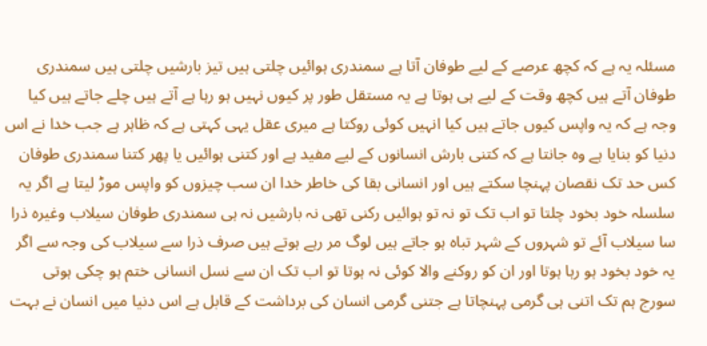مسئلہ یہ ہے کہ کچھ عرصے کے لیے طوفان آتا ہے سمندری ہوائیں چلتی ہیں تیز بارشیں چلتی ہیں سمندری طوفان آتے ہیں کچھ وقت کے لیے ہی ہوتا ہے یہ مستقل طور پر کیوں نہیں ہو رہا ہے آتے ہیں چلے جاتے ہیں کیا وجہ ہے کہ یہ واپس کیوں جاتے ہیں کیا انہیں کوئی روکتا ہے میری عقل یہی کہتی ہے کہ ظاہر ہے جب خدا نے اس دنیا کو بنایا ہے وہ جانتا ہے کہ کتنی بارش انسانوں کے لیے مفید ہے اور کتنی ہوائیں یا پھر کتنا سمندری طوفان کس حد تک نقصان پہنچا سکتے ہیں اور انسانی بقا کی خاطر خدا ان سب چیزوں کو واپس موڑ لیتا ہے اگر یہ سلسلہ خود بخود چلتا تو اب تک تو نہ تو ہوائیں رکنی تھی نہ بارشیں نہ ہی سمندری طوفان سیلاب وغیرہ ذرا سا سیلاب آئے تو شہروں کے شہر تباہ ہو جاتے ہیں لوگ مر رہے ہوتے ہیں صرف ذرا سے سیلاب کی وجہ سے اگر یہ خود بخود ہو رہا ہوتا اور ان کو روکنے والا کوئی نہ ہوتا تو اب تک ان سے نسل انسانی ختم ہو چکی ہوتی سورج ہم تک اتنی ہی گرمی پہنچاتا ہے جتنی گرمی انسان کی برداشت کے قابل ہے اس دنیا میں انسان نے بہت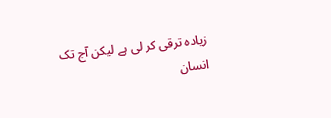زیادہ ترقی کر لی ہے لیکن آج تک انسان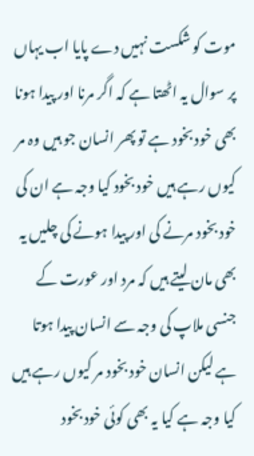موت کو شکست نہیں دے پایا اب یہاں پر سوال یہ اٹھتا ہے کہ اگر مرنا اور پیدا ہونا بھی خود بخود ہے تو پھر انسان جو ہیں وہ مر کیوں رہے ہیں خود بخود کیا وجہ ہے ان کی خود بخود مرنے کی اور پیدا ہونے کی چلیں یہ بھی مان لیتے ہیں کہ مرد اور عورت کے جنسی ملاپ کی وجہ سے انسان پیدا ہوتا ہے لیکن انسان خود بخود مر کیوں رہے ہیں کیا وجہ ہے کیا یہ بھی کوئی خود بخود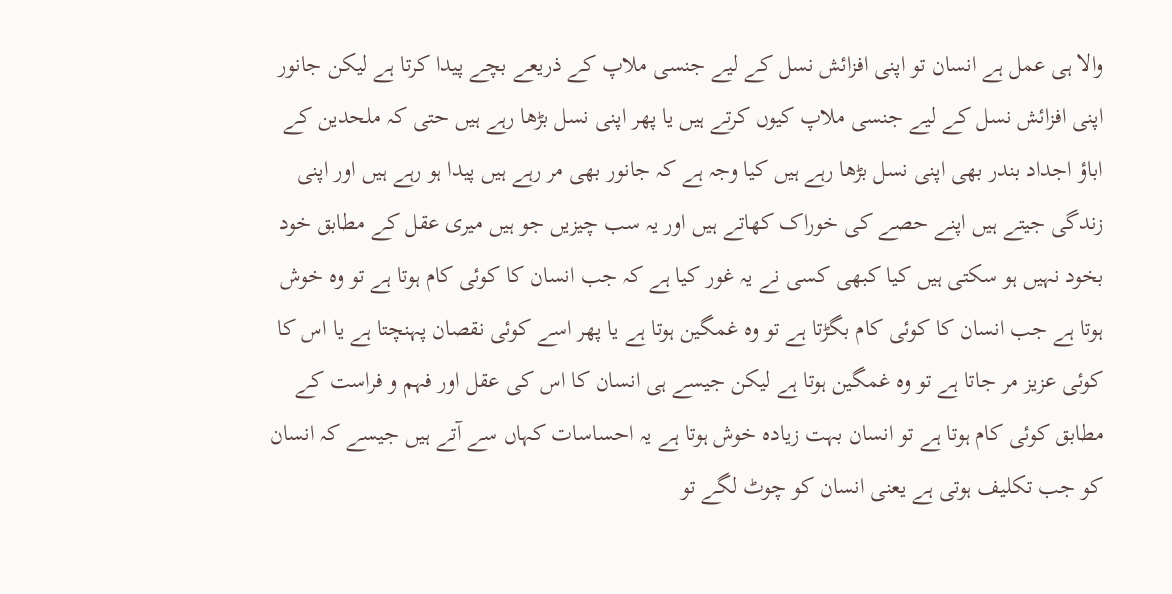والا ہی عمل ہے انسان تو اپنی افزائش نسل کے لیے جنسی ملاپ کے ذریعے بچے پیدا کرتا ہے لیکن جانور اپنی افزائش نسل کے لیے جنسی ملاپ کیوں کرتے ہیں یا پھر اپنی نسل بڑھا رہے ہیں حتی کہ ملحدین کے اباؤ اجداد بندر بھی اپنی نسل بڑھا رہے ہیں کیا وجہ ہے کہ جانور بھی مر رہے ہیں پیدا ہو رہے ہیں اور اپنی زندگی جیتے ہیں اپنے حصے کی خوراک کھاتے ہیں اور یہ سب چیزیں جو ہیں میری عقل کے مطابق خود بخود نہیں ہو سکتی ہیں کیا کبھی کسی نے یہ غور کیا ہے کہ جب انسان کا کوئی کام ہوتا ہے تو وہ خوش ہوتا ہے جب انسان کا کوئی کام بگڑتا ہے تو وہ غمگین ہوتا ہے یا پھر اسے کوئی نقصان پہنچتا ہے یا اس کا کوئی عزیز مر جاتا ہے تو وہ غمگین ہوتا ہے لیکن جیسے ہی انسان کا اس کی عقل اور فہم و فراست کے مطابق کوئی کام ہوتا ہے تو انسان بہت زیادہ خوش ہوتا ہے یہ احساسات کہاں سے آتے ہیں جیسے کہ انسان کو جب تکلیف ہوتی ہے یعنی انسان کو چوٹ لگے تو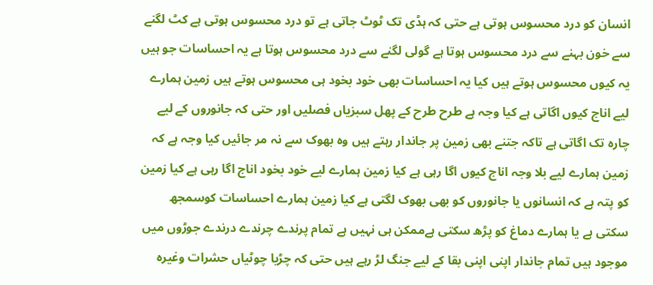انسان کو درد محسوس ہوتی ہے حتی کہ ہڈی تک ٹوٹ جاتی ہے تو درد محسوس ہوتی ہے کٹ لگنے سے خون بہنے سے درد محسوس ہوتا ہے گولی لگنے سے درد محسوس ہوتا ہے یہ احساسات جو ہیں یہ کیوں محسوس ہوتے ہیں کیا یہ احساسات بھی خود بخود ہی محسوس ہوتے ہیں زمین ہمارے لیے اناج کیوں اگاتی ہے کیا وجہ ہے طرح طرح کے پھل سبزیاں فصلیں اور حتی کہ جانوروں کے لیے چارہ تک اگاتی ہے تاکہ جتنے بھی زمین پر جاندار رہتے ہیں وہ بھوک سے نہ مر جائیں کیا وجہ ہے کہ زمین ہمارے لیے بلا وجہ اناج کیوں اگا رہی ہے کیا زمین ہمارے لیے خود بخود اناج اگا رہی ہے کیا زمین کو پتہ ہے کہ انسانوں یا جانوروں کو بھی بھوک لگتی ہے کیا زمین ہمارے احساسات کوسمجھ سکتی ہے یا ہمارے دماغ کو پڑھ سکتی ہےممکن ہی نہیں ہے تمام پرندے چرندے درندے جوڑوں میں موجود ہیں تمام جاندار اپنی اپنی بقا کے لیے جنگ لڑ رہے ہیں حتی کہ چڑیا چوٹیاں حشرات وغیرہ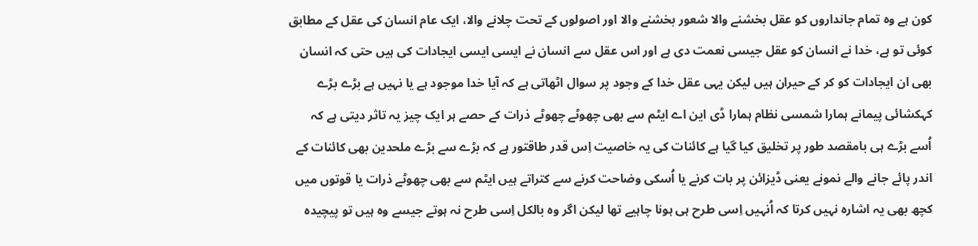کون ہے وہ تمام جانداروں کو عقل بخشنے والا شعور بخشنے والا اور اصولوں کے تحت چلانے والا، ایک عام انسان کی عقل کے مطابق کوئی تو ہے، خدا نے انسان کو عقل جیسی نعمت دی ہے اور اس عقل سے انسان نے ایسی ایسی ایجادات کی ہیں حتی کہ انسان بھی ان ایجادات کو کر کے حیران ہیں لیکن یہی عقل خدا کے وجود پر سوال اٹھاتی ہے کہ آیا خدا موجود ہے یا نہیں ہے بڑے بڑے کہکشائی پیمانے ہمارا شمسی نظام ہمارا ڈی این اے ایٹم سے بھی چھوٹے چھوٹے ذرات کے حصے ہر ایک چیز یہ تاثر دیتی ہے کہ اُسے بڑے ہی بامقصد طور پر تخلیق کیا گیا ہے کائنات کی یہ خاصیت اِس قدر طاقتور ہے کہ بڑے سے بڑے ملحدین بھی کائنات کے اندر پائے جانے والے نمونے یعنی ڈیزائن پر بات کرنے یا اُسکی وضاحت کرنے سے کتراتے ہیں ایٹم سے بھی چھوٹے ذرات یا قوتوں میں کچھ بھی یہ اشارہ نہیں کرتا کہ اُنہیں اِسی طرح ہی ہونا چاہیے تھا لیکن اگر وہ بالکل اِسی طرح نہ ہوتے جیسے وہ ہیں تو پیچیدہ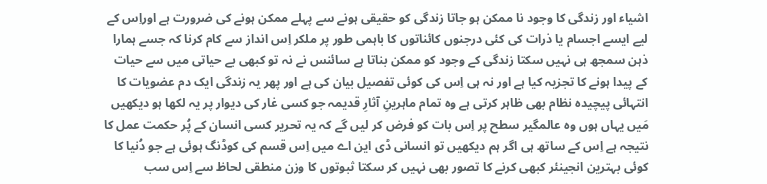اشیاء اور زندگی کا وجود نا ممکن ہو جاتا زندگی کو حقیقی ہونے سے پہلے ممکن ہونے کی ضرورت ہے اوراِس کے لیے ایسے اجسام یا ذرات کی کئی درجنوں کائناتوں کا باہمی طور پر ملکر اِس انداز سے کام کرنا کہ جسے ہمارا ذہن سمجھ ہی نہیں سکتا زندگی کے وجود کو ممکن بناتا ہے سائنس نے نہ تو کبھی بے حیاتی میں سے حیات کے پیدا ہونے کا تجزیہ کیا ہے اور نہ ہی اِس کی کوئی تفصیل بیان کی ہے اور پھر یہ زندگی ایک دم عضویات کا انتہائی پیچیدہ نظام بھی ظاہر کرتی ہے وہ تمام ماہرینِ آثارِ قدیمہ جو کسی غار کی دیوار پر یہ لکھا ہو دیکھیں مَیں یہاں ہوں وہ عالمگیر سطح پر اِس بات کو فرض کر لیں گے کہ یہ تحریر کسی انسان کے پُر حکمت عمل کا نتیجہ ہے اِس کے ساتھ ہی اگر ہم دیکھیں تو انسانی ڈی این اے میں اِس قسم کی کوڈنگ ہوئی ہے جو دُنیا کا کوئی بہترین انجینئر کبھی کرنے کا تصور بھی نہیں کر سکتا ثبوتوں کا وزن منطقی لحاظ سے اِس سب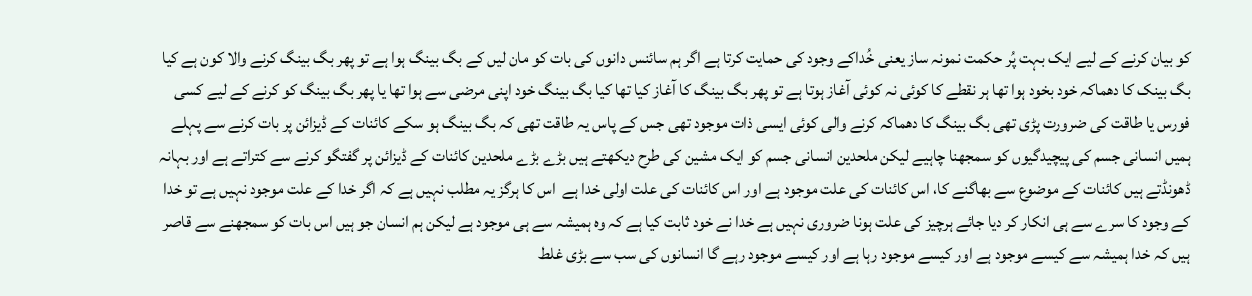کو بیان کرنے کے لیے ایک بہت پُر حکمت نمونہ ساز یعنی خُداکے وجود کی حمایت کرتا ہے اگر ہم سائنس دانوں کی بات کو مان لیں کے بگ بینگ ہوا ہے تو پھر بگ بینگ کرنے والا کون ہے کیا بگ بینک کا دھماکہ خود بخود ہوا تھا ہر نقطے کا کوئی نہ کوئی آغاز ہوتا ہے تو پھر بگ بینگ کا آغاز کیا تھا کیا بگ بینگ خود اپنی مرضی سے ہوا تھا یا پھر بگ بینگ کو کرنے کے لیے کسی فورس یا طاقت کی ضرورت پڑی تھی بگ بینگ کا دھماکہ کرنے والی کوئی ایسی ذات موجود تھی جس کے پاس یہ طاقت تھی کہ بگ بینگ ہو سکے کائنات کے ڈیزائن پر بات کرنے سے پہلے ہمیں انسانی جسم کی پیچیدگیوں کو سمجھنا چاہیے لیکن ملحدین انسانی جسم کو ایک مشین کی طرح دیکھتے ہیں بڑے بڑے ملحدین کائنات کے ڈیزائن پر گفتگو کرنے سے کتراتے ہے اور بہانہ ڈھونڈتے ہیں کائنات کے موضوع سے بھاگنے کا، اس کائنات کی علت موجود ہے اور اس کائنات کی علت اولی خدا ہے  اس کا ہرگز یہ مطلب نہیں ہے کہ اگر خدا کے علت موجود نہیں ہے تو خدا کے وجود کا سرے سے ہی انکار کر دیا جائے ہرچیز کی علت ہونا ضروری نہیں ہے خدا نے خود ثابت کیا ہے کہ وہ ہمیشہ سے ہی موجود ہے لیکن ہم انسان جو ہیں اس بات کو سمجھنے سے قاصر ہیں کہ خدا ہمیشہ سے کیسے موجود ہے اور کیسے موجود رہا ہے اور کیسے موجود رہے گا انسانوں کی سب سے بڑی غلط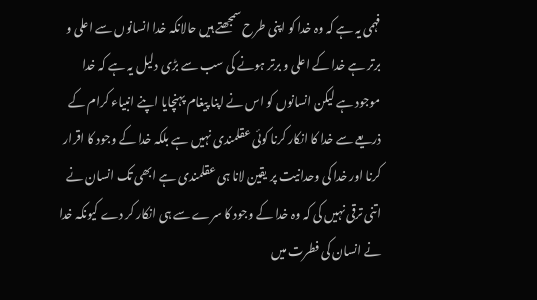فہمی یہ ہے کہ وہ خدا کو اپنی طرح سمجھتے ہیں حالانکہ خدا انسانوں سے اعلی و برتر ہے خدا کے اعلی و برتر ہونے کی سب سے بڑی دلیل یہ ہے کہ خدا موجود ہے لیکن انسانوں کو اس نے اپنا پیغام پہنچایا اپنے انبیاء کرام کے ذریعے سے خدا کا انکار کرنا کوئی عقلمندی نہیں ہے بلکہ خدا کے وجود کا اقرار کرنا اور خدا کی وحدانیت پر یقین لانا ہی عقلمندی ہے ابھی تک انسان نے اتنی ترقی نہیں کی کہ وہ خدا کے وجود کا سرے سے ہی انکار کر دے کیونکہ خدا نے انسان کی فطرت میں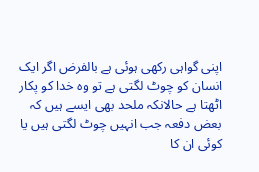اپنی گواہی رکھی ہوئی ہے بالفرض اگر ایک انسان کو چوٹ لگتی ہے تو وہ خدا کو پکار اٹھتا ہے حالانکہ ملحد بھی ایسے ہیں کہ بعض دفعہ جب انہیں چوٹ لگتی ہیں یا کوئی ان کا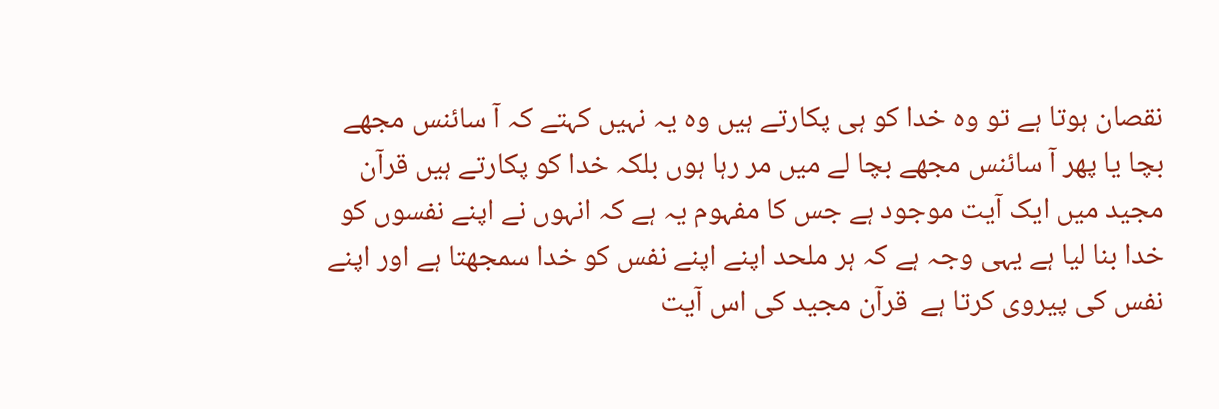نقصان ہوتا ہے تو وہ خدا کو ہی پکارتے ہیں وہ یہ نہیں کہتے کہ آ سائنس مجھے بچا یا پھر آ سائنس مجھے بچا لے میں مر رہا ہوں بلکہ خدا کو پکارتے ہیں قرآن مجید میں ایک آیت موجود ہے جس کا مفہوم یہ ہے کہ انہوں نے اپنے نفسوں کو خدا بنا لیا ہے یہی وجہ ہے کہ ہر ملحد اپنے اپنے نفس کو خدا سمجھتا ہے اور اپنے نفس کی پیروی کرتا ہے  قرآن مجید کی اس آیت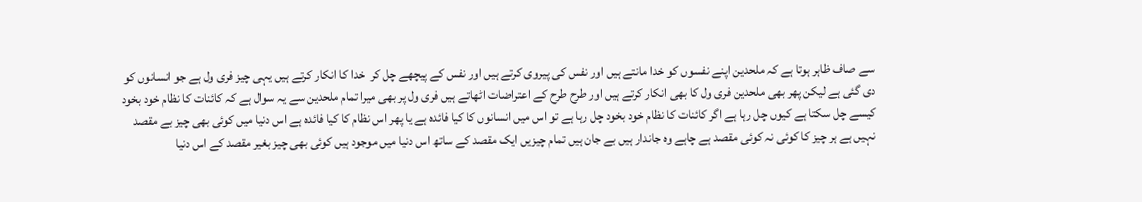سے صاف ظاہر ہوتا ہے کہ ملحدین اپنے نفسوں کو خدا مانتے ہیں اور نفس کی پیروی کرتے ہیں اور نفس کے پیچھے چل کر  خدا کا انکار کرتے ہیں یہی چیز فری ول ہے جو انسانوں کو دی گئی ہے لیکن پھر بھی ملحدین فری ول کا بھی انکار کرتے ہیں اور طرح طرح کے اعتراضات اٹھاتے ہیں فری ول پر بھی میرا تمام ملحدین سے یہ سوال ہے کہ کائنات کا نظام خود بخود کیسے چل سکتا ہے کیوں چل رہا ہے اگر کائنات کا نظام خود بخود چل رہا ہے تو اس میں انسانوں کا کیا فائدہ ہے یا پھر اس نظام کا کیا فائدہ ہے اس دنیا میں کوئی بھی چیز بے مقصد نہیں ہے ہر چیز کا کوئی نہ کوئی مقصد ہے چاہے وہ جاندار ہیں بے جان ہیں تمام چیزیں ایک مقصد کے ساتھ اس دنیا میں موجود ہیں کوئی بھی چیز بغیر مقصد کے اس دنیا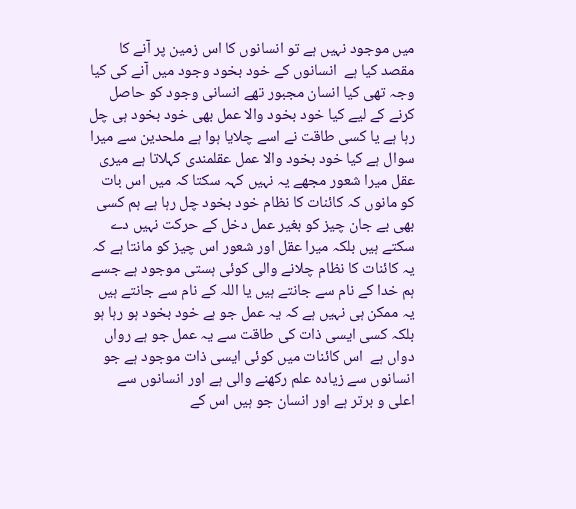میں موجود نہیں ہے تو انسانوں کا اس زمین پر آنے کا مقصد کیا ہے  انسانوں کے خود بخود وجود میں آنے کی کیا وجہ تھی کیا انسان مجبور تھے انسانی وجود کو حاصل کرنے کے لیے کیا خود بخود والا عمل بھی خود بخود ہی چل رہا ہے یا کسی طاقت نے اسے چلایا ہوا ہے ملحدین سے میرا سوال ہے کیا خود بخود والا عمل عقلمندی کہلاتا ہے میری عقل میرا شعور مجھے یہ نہیں کہہ سکتا کہ میں اس بات کو مانوں کہ کائنات کا نظام خود بخود چل رہا ہے ہم کسی بھی بے جان چیز کو بغیر عمل دخل کے حرکت نہیں دے سکتے ہیں بلکہ میرا عقل اور شعور اس چیز کو مانتا ہے کہ یہ کائنات کا نظام چلانے والی کوئی ہستی موجود ہے جسے ہم خدا کے نام سے جانتے ہیں یا اللہ کے نام سے جانتے ہیں یہ ممکن ہی نہیں ہے کہ یہ عمل جو ہے خود بخود ہو رہا ہو بلکہ کسی ایسی ذات کی طاقت سے یہ عمل جو ہے رواں دواں ہے  اس کائنات میں کوئی ایسی ذات موجود ہے جو انسانوں سے زیادہ علم رکھنے والی ہے اور انسانوں سے اعلی و برتر ہے اور انسان جو ہیں اس کے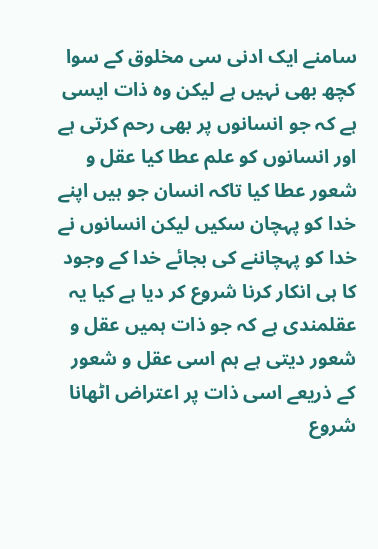سامنے ایک ادنی سی مخلوق کے سوا کچھ بھی نہیں ہے لیکن وہ ذات ایسی ہے کہ جو انسانوں پر بھی رحم کرتی ہے اور انسانوں کو علم عطا کیا عقل و شعور عطا کیا تاکہ انسان جو ہیں اپنے خدا کو پہچان سکیں لیکن انسانوں نے خدا کو پہچاننے کی بجائے خدا کے وجود کا ہی انکار کرنا شروع کر دیا ہے کیا یہ عقلمندی ہے کہ جو ذات ہمیں عقل و شعور دیتی ہے ہم اسی عقل و شعور کے ذریعے اسی ذات پر اعتراض اٹھانا شروع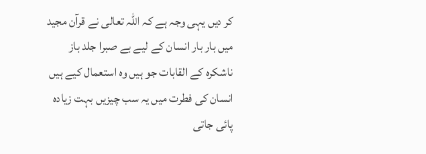کر دیں یہی وجہ ہے کہ اللہ تعالی نے قرآن مجید میں بار بار انسان کے لیے بے صبرا جلد باز ناشکرہ کے القابات جو ہیں وہ استعمال کیے ہیں انسان کی فطرت میں یہ سب چیزیں بہت زیادہ پائی جاتی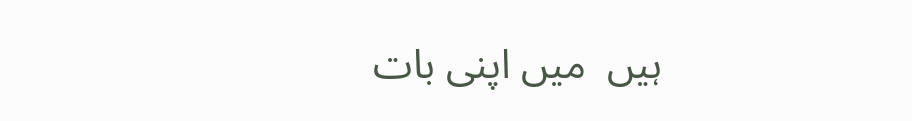ہیں  میں اپنی بات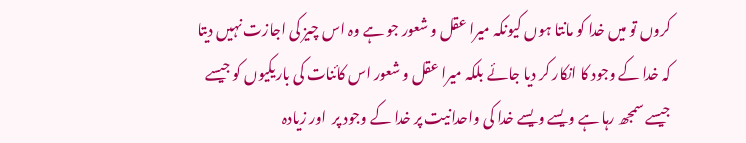کروں تو میں خدا کو مانتا ہوں کیونکہ میرا عقل و شعور جو ہے وہ اس چیز کی اجازت نہیں دیتا کہ خدا کے وجود کا انکار کر دیا جائے بلکہ میرا عقل و شعور اس کائنات کی باریکیوں کو جیسے جیسے سمجھ رہا ہے ویسے ویسے خدا کی واحدانیت پر خدا کے وجود پر  اور زیادہ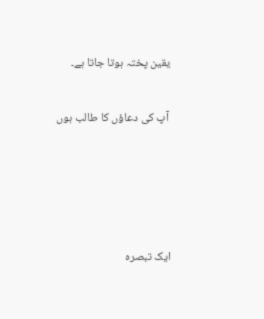یقین پختہ ہوتا جاتا ہے۔

 آپ کی دعاؤں کا طالب ہوں




ایک تبصرہ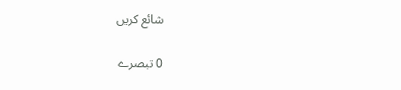شائع کریں

0 تبصرے